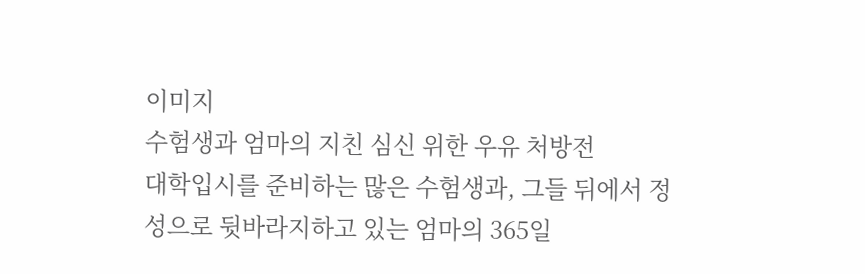이미지
수험생과 엄마의 지친 심신 위한 우유 처방전
대학입시를 준비하는 많은 수험생과, 그들 뒤에서 정성으로 뒷바라지하고 있는 엄마의 365일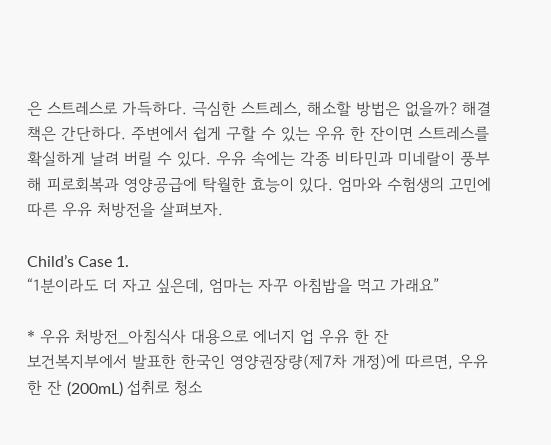은 스트레스로 가득하다. 극심한 스트레스, 해소할 방법은 없을까? 해결책은 간단하다. 주변에서 쉽게 구할 수 있는 우유 한 잔이면 스트레스를 확실하게 날려 버릴 수 있다. 우유 속에는 각종 비타민과 미네랄이 풍부해 피로회복과 영양공급에 탁월한 효능이 있다. 엄마와 수험생의 고민에 따른 우유 처방전을 살펴보자.

Child’s Case 1.
“1분이라도 더 자고 싶은데, 엄마는 자꾸 아침밥을 먹고 가래요”

* 우유 처방전_아침식사 대용으로 에너지 업 우유 한 잔
보건복지부에서 발표한 한국인 영양권장량(제7차 개정)에 따르면, 우유 한 잔 (200mL) 섭취로 청소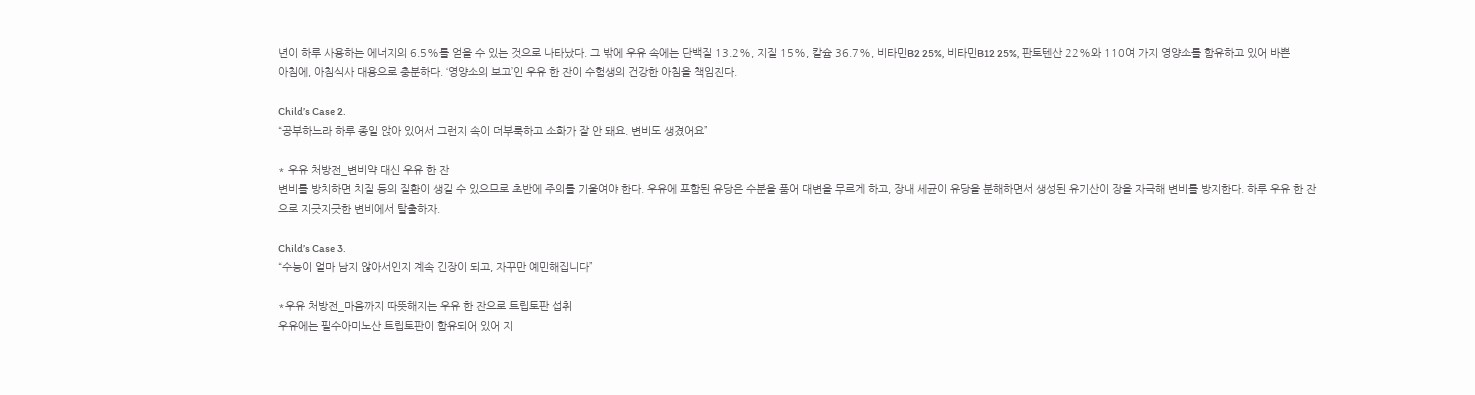년이 하루 사용하는 에너지의 6.5%를 얻을 수 있는 것으로 나타났다. 그 밖에 우유 속에는 단백질 13.2%, 지질 15%, 칼슘 36.7%, 비타민B2 25%, 비타민B12 25%, 판토텐산 22%와 110여 가지 영양소를 함유하고 있어 바쁜 아침에, 아침식사 대용으로 충분하다. ‘영양소의 보고’인 우유 한 잔이 수험생의 건강한 아침을 책임진다.

Child’s Case 2.
“공부하느라 하루 종일 앉아 있어서 그런지 속이 더부룩하고 소화가 잘 안 돼요. 변비도 생겼어요”

* 우유 처방전_변비약 대신 우유 한 잔
변비를 방치하면 치질 등의 질환이 생길 수 있으므로 초반에 주의를 기울여야 한다. 우유에 포함된 유당은 수분을 품어 대변을 무르게 하고, 장내 세균이 유당을 분해하면서 생성된 유기산이 장을 자극해 변비를 방지한다. 하루 우유 한 잔으로 지긋지긋한 변비에서 탈출하자.

Child’s Case 3.
“수능이 얼마 남지 않아서인지 계속 긴장이 되고, 자꾸만 예민해집니다”

*우유 처방전_마음까지 따뜻해지는 우유 한 잔으로 트립토판 섭취
우유에는 필수아미노산 트립토판이 함유되어 있어 지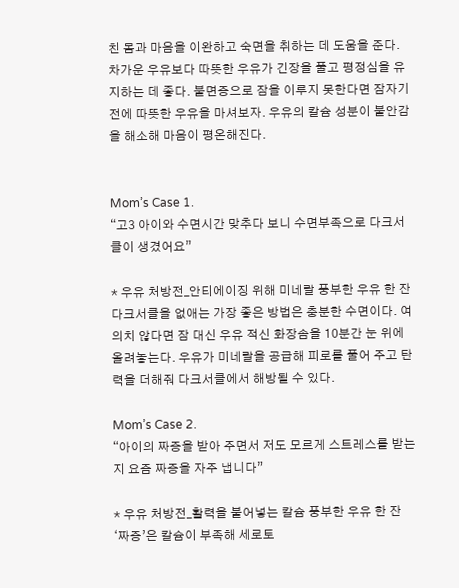친 몸과 마음을 이완하고 숙면을 취하는 데 도움을 준다. 차가운 우유보다 따뜻한 우유가 긴장을 풀고 평정심을 유지하는 데 좋다. 불면증으로 잠을 이루지 못한다면 잠자기 전에 따뜻한 우유을 마셔보자. 우유의 칼슘 성분이 불안감을 해소해 마음이 평온해진다.


Mom’s Case 1.
“고3 아이와 수면시간 맞추다 보니 수면부족으로 다크서클이 생겼어요”

* 우유 처방전_안티에이징 위해 미네랄 풍부한 우유 한 잔
다크서클을 없애는 가장 좋은 방법은 충분한 수면이다. 여의치 않다면 잠 대신 우유 적신 화장솜을 10분간 눈 위에 올려놓는다. 우유가 미네랄을 공급해 피로를 풀어 주고 탄력을 더해줘 다크서클에서 해방될 수 있다.

Mom’s Case 2.
“아이의 짜증을 받아 주면서 저도 모르게 스트레스를 받는지 요즘 짜증을 자주 냅니다”

* 우유 처방전_활력을 불어넣는 칼슘 풍부한 우유 한 잔
‘짜증’은 칼슘이 부족해 세로토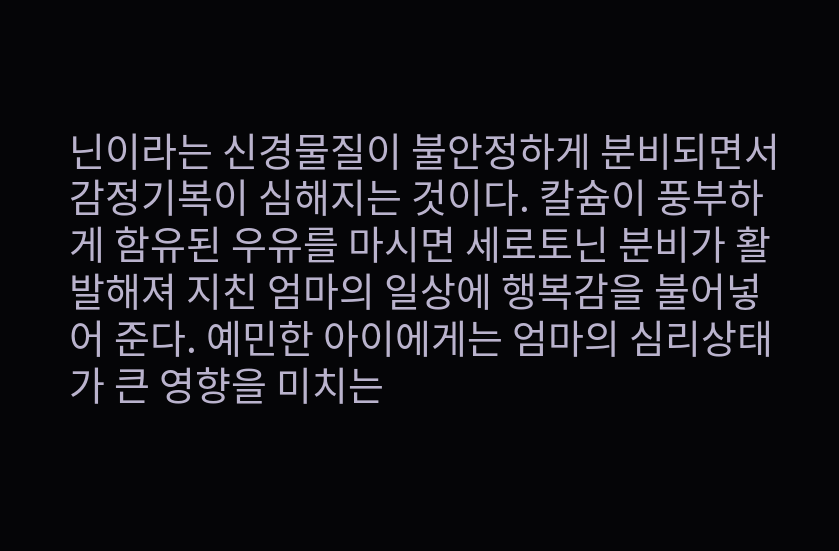닌이라는 신경물질이 불안정하게 분비되면서 감정기복이 심해지는 것이다. 칼슘이 풍부하게 함유된 우유를 마시면 세로토닌 분비가 활발해져 지친 엄마의 일상에 행복감을 불어넣어 준다. 예민한 아이에게는 엄마의 심리상태가 큰 영향을 미치는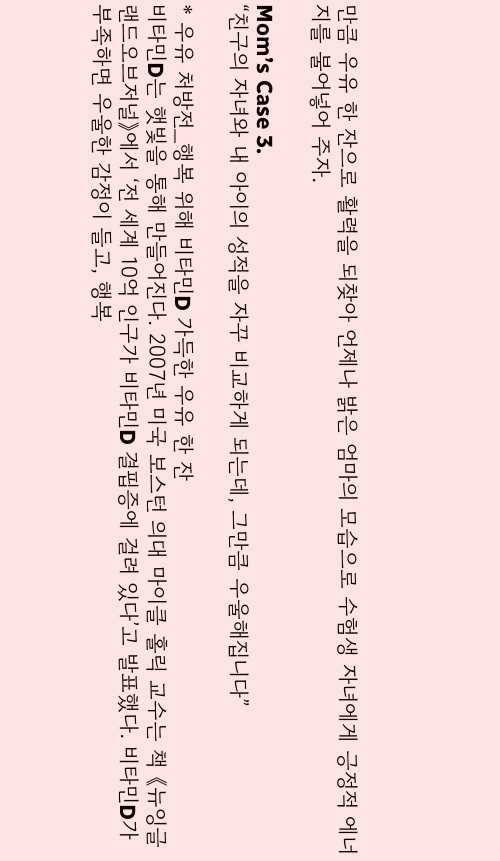만큼 우유 한 잔으로 활력을 되찾아 언제나 밝은 엄마의 모습으로 수험생 자녀에게 긍정적 에너지를 불어넣어 주자.

Mom’s Case 3.
“친구의 자녀와 내 아이의 성적을 자꾸 비교하게 되는데, 그만큼 우울해집니다”

* 우유 처방전_행복 위해 비타민D 가득한 우유 한 잔
비타민D는 햇빛을 통해 만들어진다. 2007년 미국 보스턴 의대 마이클 홀릭 교수는 책 《뉴잉글랜드오브저널》에서 ‘전 세계 10억 인구가 비타민D 결핍증에 걸려 있다’고 발표했다. 비타민D가 부족하면 우울한 감정이 들고, 행복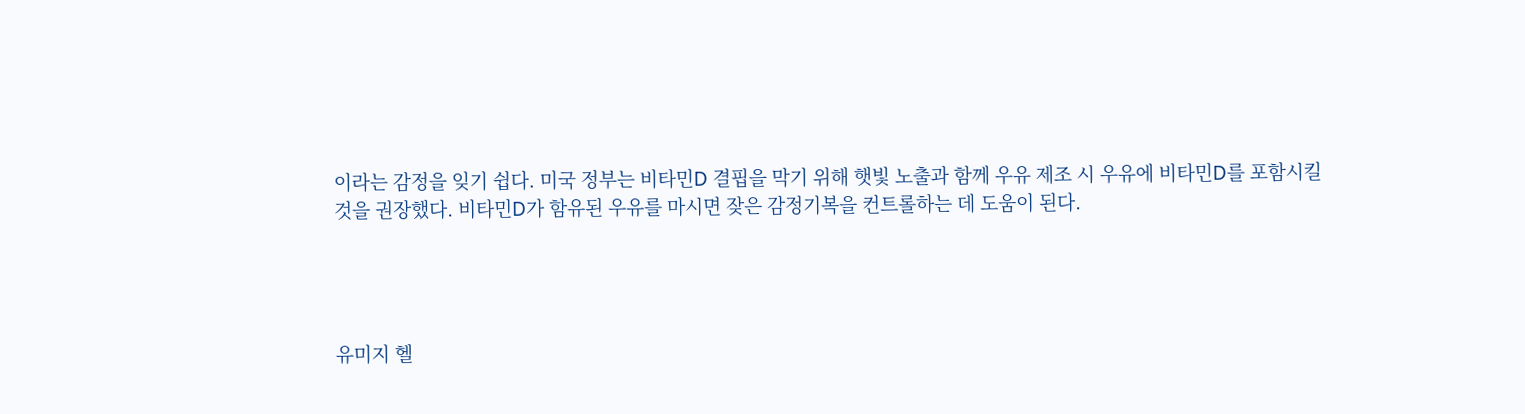이라는 감정을 잊기 쉽다. 미국 정부는 비타민D 결핍을 막기 위해 햇빛 노출과 함께 우유 제조 시 우유에 비타민D를 포함시킬 것을 권장했다. 비타민D가 함유된 우유를 마시면 잦은 감정기복을 컨트롤하는 데 도움이 된다.




유미지 헬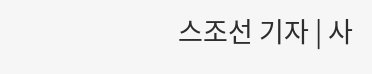스조선 기자 | 사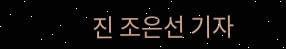진 조은선 기자